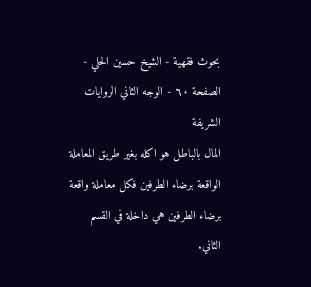بحوث فقهية - الشيخ حسين الحلي - الصفحة ٦٠ - الوجه الثاني الروايات الشريفة
المال بالباطل هو اكله بغير طريق المعاملة الواقعة برضاء الطرفين فكل معاملة واقعة برضاء الطرفين هي داخلة في القسم الثاني.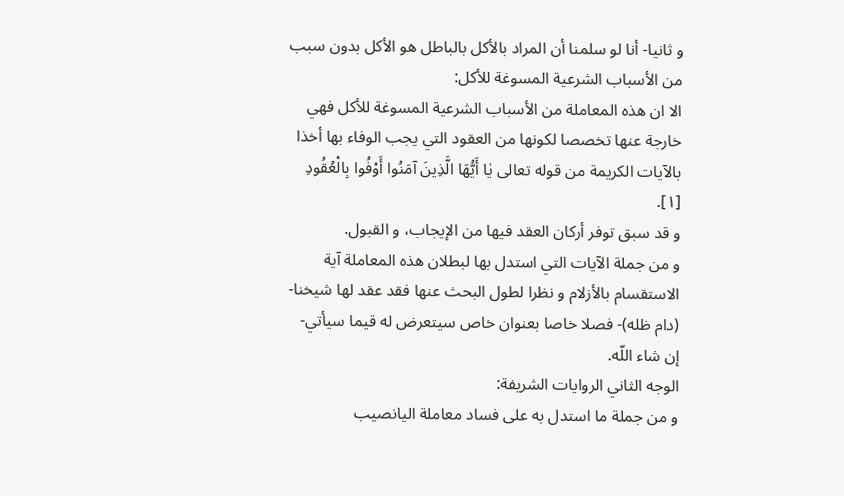و ثانيا- أنا لو سلمنا أن المراد بالأكل بالباطل هو الأكل بدون سبب من الأسباب الشرعية المسوغة للأكل:
الا ان هذه المعاملة من الأسباب الشرعية المسوغة للأكل فهي خارجة عنها تخصصا لكونها من العقود التي يجب الوفاء بها أخذا بالآيات الكريمة من قوله تعالى يٰا أَيُّهَا الَّذِينَ آمَنُوا أَوْفُوا بِالْعُقُودِ [١].
و قد سبق توفر أركان العقد فيها من الإيجاب، و القبول.
و من جملة الآيات التي استدل بها لبطلان هذه المعاملة آية الاستقسام بالأزلام و نظرا لطول البحث عنها فقد عقد لها شيخنا- (دام ظله)- فصلا خاصا بعنوان خاص سيتعرض له قيما سيأتي- إن شاء اللّه.
الوجه الثاني الروايات الشريفة:
و من جملة ما استدل به على فساد معاملة اليانصيب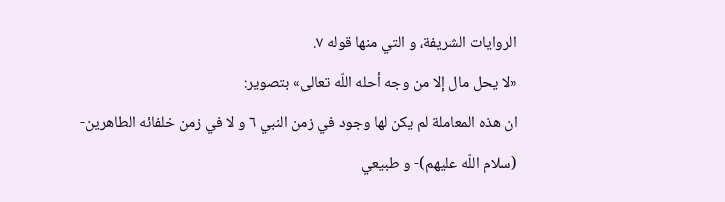الروايات الشريفة، و التي منها قوله ٧.
«لا يحل مال إلا من وجه أحله اللّه تعالى» بتصوير:
ان هذه المعاملة لم يكن لها وجود في زمن النبي ٦ و لا في زمن خلفائه الطاهرين- (سلام اللّه عليهم)- و طبيعي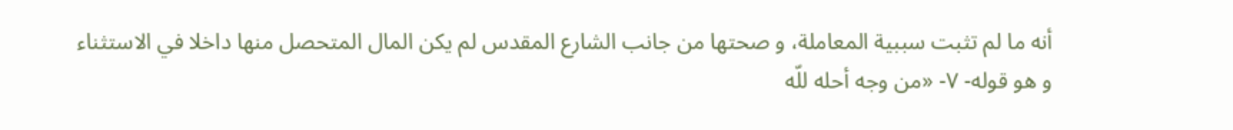أنه ما لم تثبت سببية المعاملة، و صحتها من جانب الشارع المقدس لم يكن المال المتحصل منها داخلا في الاستثناء و هو قوله- ٧- «من وجه أحله للّه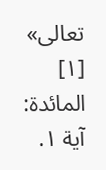تعالى»
[١] المائدة: آية ١.